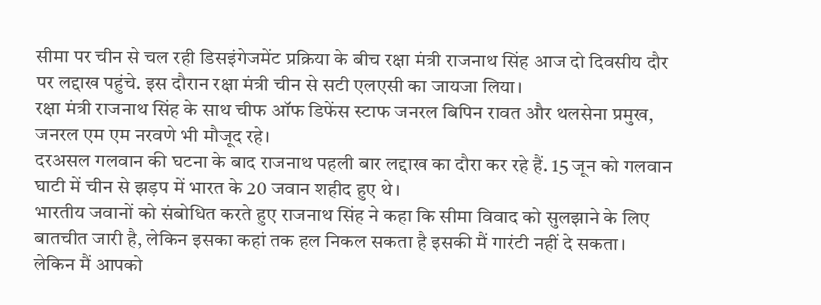सीमा पर चीन से चल रही डिसइंगेजमेंट प्रक्रिया के बीच रक्षा मंत्री राजनाथ सिंह आज दो दिवसीय दौर पर लद्दाख पहुंचे. इस दौरान रक्षा मंत्री चीन से सटी एलएसी का जायजा लिया।
रक्षा मंत्री राजनाथ सिंह के साथ चीफ ऑफ डिफेंस स्टाफ जनरल बिपिन रावत और थलसेना प्रमुख, जनरल एम एम नरवणे भी मौजूद रहे।
दरअसल गलवान की घटना के बाद राजनाथ पहली बार लद्दाख का दौरा कर रहे हैं. 15 जून को गलवान घाटी में चीन से झड़प में भारत के 20 जवान शहीद हुए थे।
भारतीय जवानों को संबोधित करते हुए राजनाथ सिंह ने कहा कि सीमा विवाद को सुलझाने के लिए बातचीत जारी है, लेकिन इसका कहां तक हल निकल सकता है इसकी मैं गारंटी नहीं दे सकता।
लेकिन मैं आपको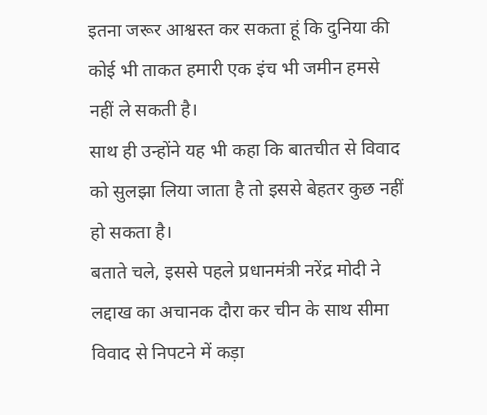इतना जरूर आश्वस्त कर सकता हूं कि दुनिया की कोई भी ताकत हमारी एक इंच भी जमीन हमसे नहीं ले सकती है।
साथ ही उन्होंने यह भी कहा कि बातचीत से विवाद को सुलझा लिया जाता है तो इससे बेहतर कुछ नहीं हो सकता है।
बताते चले, इससे पहले प्रधानमंत्री नरेंद्र मोदी ने लद्दाख का अचानक दौरा कर चीन के साथ सीमा विवाद से निपटने में कड़ा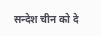सन्देश चीन को दे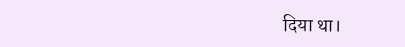दिया था।